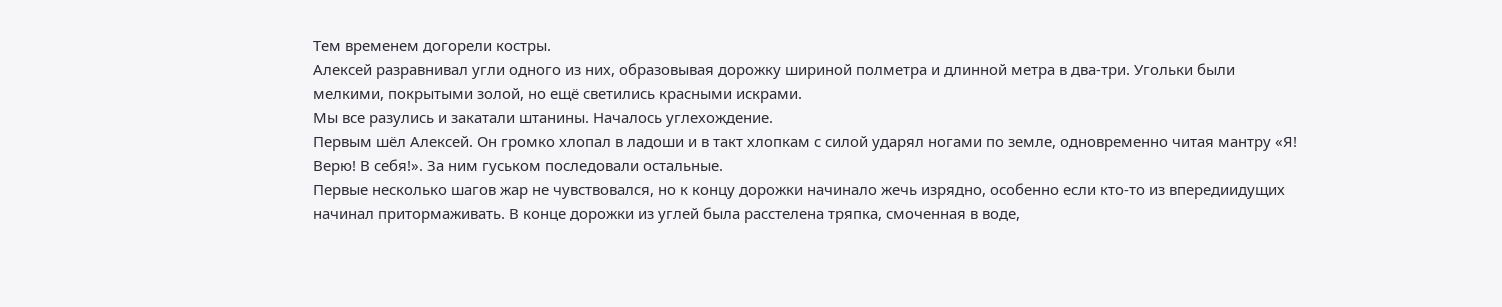Тем временем догорели костры.
Алексей разравнивал угли одного из них, образовывая дорожку шириной полметра и длинной метра в два-три. Угольки были мелкими, покрытыми золой, но ещё светились красными искрами.
Мы все разулись и закатали штанины. Началось углехождение.
Первым шёл Алексей. Он громко хлопал в ладоши и в такт хлопкам с силой ударял ногами по земле, одновременно читая мантру «Я! Верю! В себя!». За ним гуськом последовали остальные.
Первые несколько шагов жар не чувствовался, но к концу дорожки начинало жечь изрядно, особенно если кто-то из впередиидущих начинал притормаживать. В конце дорожки из углей была расстелена тряпка, смоченная в воде,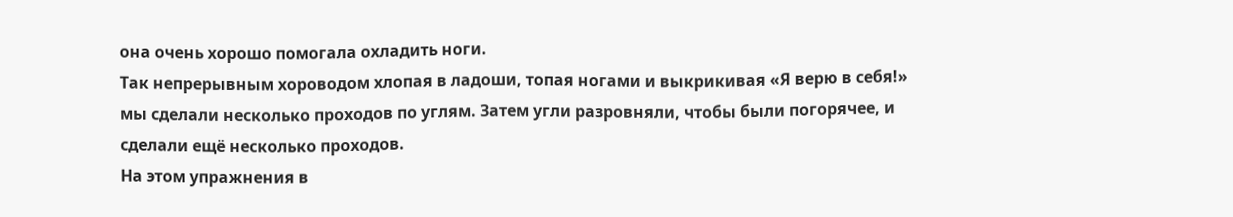она очень хорошо помогала охладить ноги.
Так непрерывным хороводом хлопая в ладоши, топая ногами и выкрикивая «Я верю в себя!» мы сделали несколько проходов по углям. Затем угли разровняли, чтобы были погорячее, и сделали ещё несколько проходов.
На этом упражнения в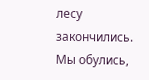лесу закончились. Мы обулись,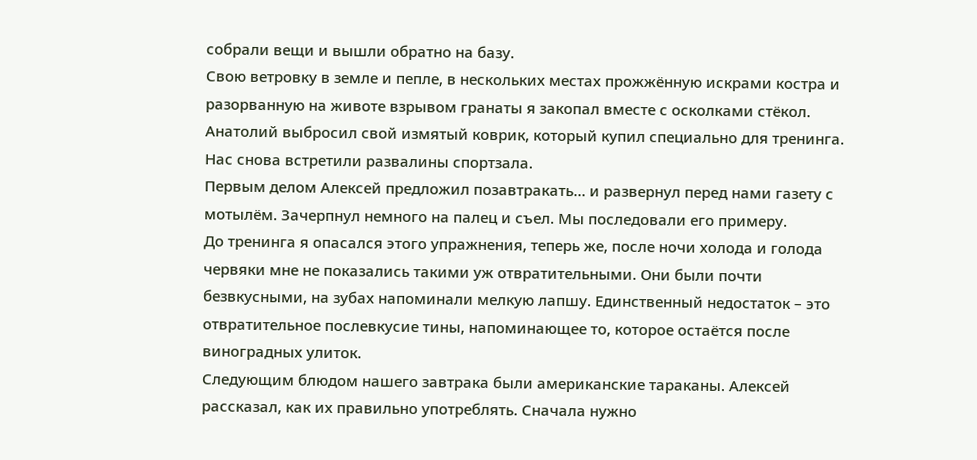собрали вещи и вышли обратно на базу.
Свою ветровку в земле и пепле, в нескольких местах прожжённую искрами костра и разорванную на животе взрывом гранаты я закопал вместе с осколками стёкол. Анатолий выбросил свой измятый коврик, который купил специально для тренинга.
Нас снова встретили развалины спортзала.
Первым делом Алексей предложил позавтракать… и развернул перед нами газету с мотылём. Зачерпнул немного на палец и съел. Мы последовали его примеру.
До тренинга я опасался этого упражнения, теперь же, после ночи холода и голода червяки мне не показались такими уж отвратительными. Они были почти безвкусными, на зубах напоминали мелкую лапшу. Единственный недостаток – это отвратительное послевкусие тины, напоминающее то, которое остаётся после виноградных улиток.
Следующим блюдом нашего завтрака были американские тараканы. Алексей рассказал, как их правильно употреблять. Сначала нужно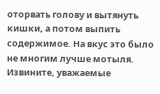оторвать голову и вытянуть кишки, а потом выпить содержимое. На вкус это было не многим лучше мотыля. Извините, уважаемые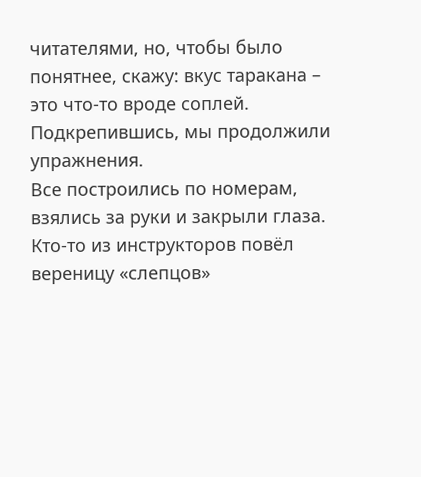читателями, но, чтобы было понятнее, скажу: вкус таракана – это что-то вроде соплей.
Подкрепившись, мы продолжили упражнения.
Все построились по номерам, взялись за руки и закрыли глаза. Кто-то из инструкторов повёл вереницу «слепцов»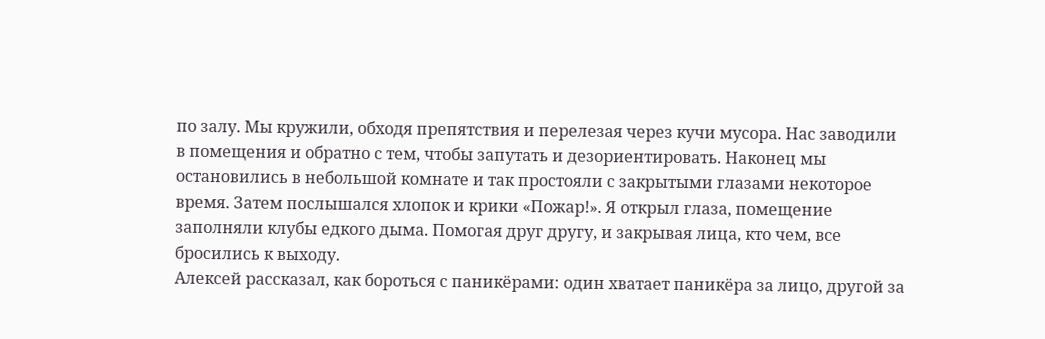по залу. Мы кружили, обходя препятствия и перелезая через кучи мусора. Нас заводили в помещения и обратно с тем, чтобы запутать и дезориентировать. Наконец мы остановились в небольшой комнате и так простояли с закрытыми глазами некоторое время. Затем послышался хлопок и крики «Пожар!». Я открыл глаза, помещение заполняли клубы едкого дыма. Помогая друг другу, и закрывая лица, кто чем, все бросились к выходу.
Алексей рассказал, как бороться с паникёрами: один хватает паникёра за лицо, другой за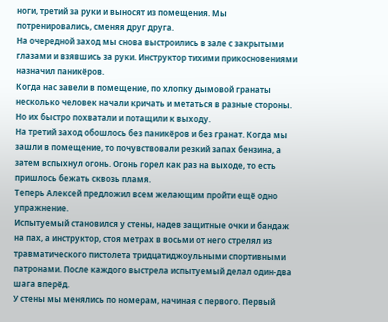ноги, третий за руки и выносят из помещения. Мы потренировались, сменяя друг друга.
На очередной заход мы снова выстроились в зале с закрытыми глазами и взявшись за руки. Инструктор тихими прикосновениями назначил паникёров.
Когда нас завели в помещение, по хлопку дымовой гранаты несколько человек начали кричать и метаться в разные стороны. Но их быстро похватали и потащили к выходу.
На третий заход обошлось без паникёров и без гранат. Когда мы зашли в помещение, то почувствовали резкий запах бензина, а затем вспыхнул огонь. Огонь горел как раз на выходе, то есть пришлось бежать сквозь пламя.
Теперь Алексей предложил всем желающим пройти ещё одно упражнение.
Испытуемый становился у стены, надев защитные очки и бандаж на пах, а инструктор, стоя метрах в восьми от него стрелял из травматического пистолета тридцатиджоульными спортивными патронами. После каждого выстрела испытуемый делал один-два шага вперёд.
У стены мы менялись по номерам, начиная с первого. Первый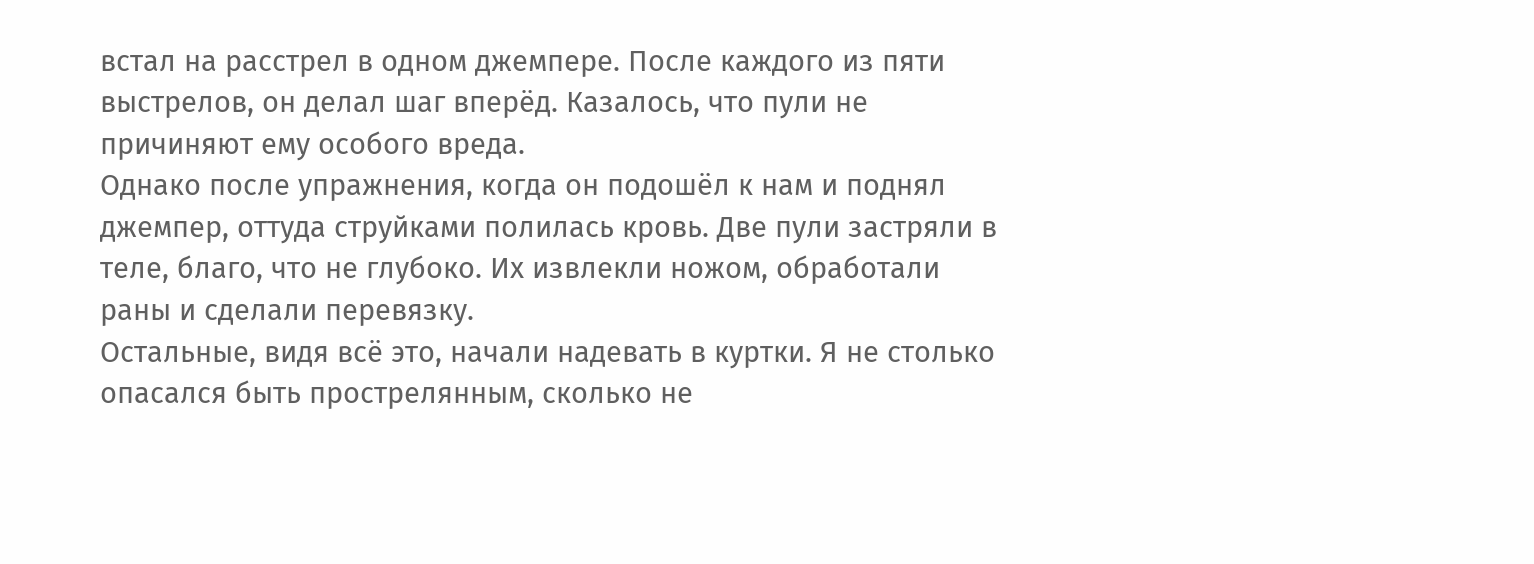встал на расстрел в одном джемпере. После каждого из пяти выстрелов, он делал шаг вперёд. Казалось, что пули не причиняют ему особого вреда.
Однако после упражнения, когда он подошёл к нам и поднял джемпер, оттуда струйками полилась кровь. Две пули застряли в теле, благо, что не глубоко. Их извлекли ножом, обработали раны и сделали перевязку.
Остальные, видя всё это, начали надевать в куртки. Я не столько опасался быть прострелянным, сколько не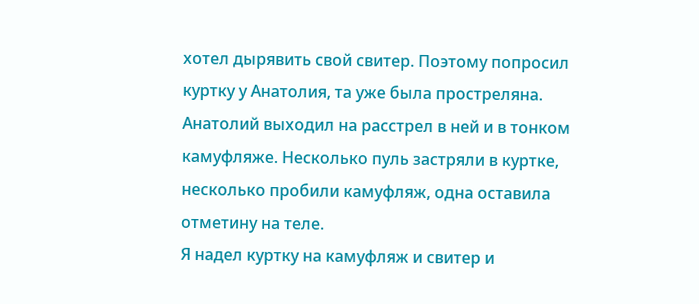хотел дырявить свой свитер. Поэтому попросил куртку у Анатолия, та уже была простреляна. Анатолий выходил на расстрел в ней и в тонком камуфляже. Несколько пуль застряли в куртке, несколько пробили камуфляж, одна оставила отметину на теле.
Я надел куртку на камуфляж и свитер и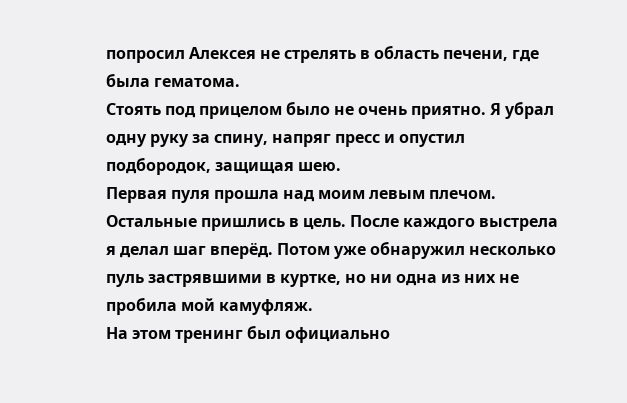попросил Алексея не стрелять в область печени, где была гематома.
Стоять под прицелом было не очень приятно. Я убрал одну руку за спину, напряг пресс и опустил подбородок, защищая шею.
Первая пуля прошла над моим левым плечом. Остальные пришлись в цель. После каждого выстрела я делал шаг вперёд. Потом уже обнаружил несколько пуль застрявшими в куртке, но ни одна из них не пробила мой камуфляж.
На этом тренинг был официально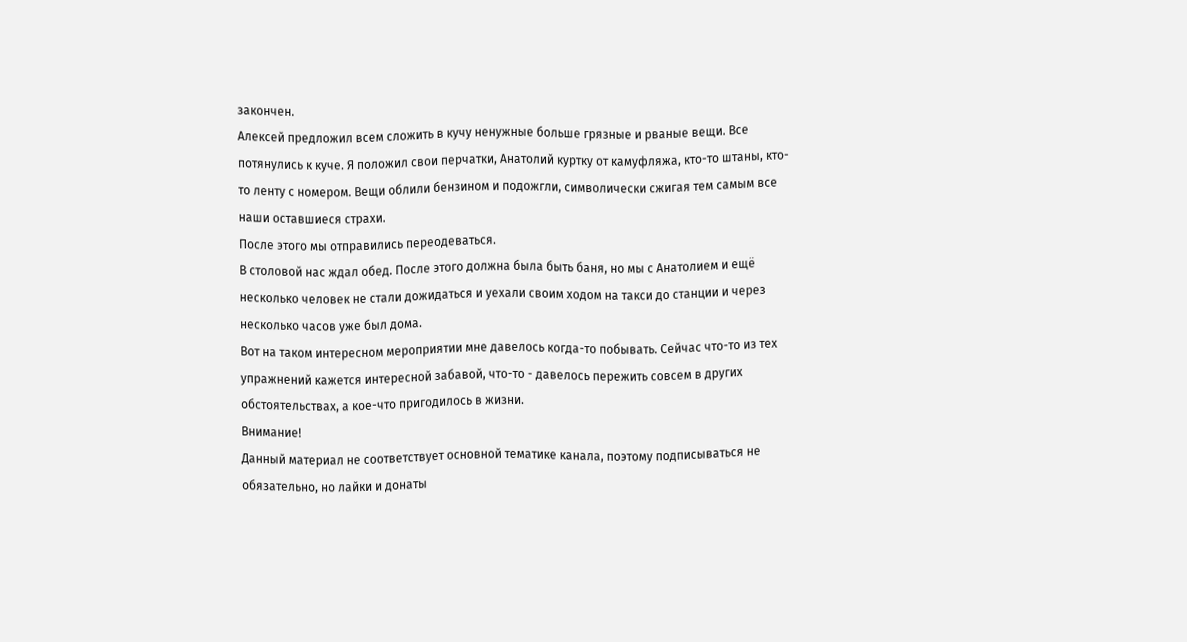закончен.
Алексей предложил всем сложить в кучу ненужные больше грязные и рваные вещи. Все потянулись к куче. Я положил свои перчатки, Анатолий куртку от камуфляжа, кто-то штаны, кто-то ленту с номером. Вещи облили бензином и подожгли, символически сжигая тем самым все наши оставшиеся страхи.
После этого мы отправились переодеваться.
В столовой нас ждал обед. После этого должна была быть баня, но мы с Анатолием и ещё несколько человек не стали дожидаться и уехали своим ходом на такси до станции и через несколько часов уже был дома.
Вот на таком интересном мероприятии мне давелось когда-то побывать. Сейчас что-то из тех упражнений кажется интересной забавой, что-то - давелось пережить совсем в других обстоятельствах, а кое-что пригодилось в жизни.
Внимание!
Данный материал не соответствует основной тематике канала, поэтому подписываться не обязательно, но лайки и донаты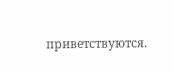приветствуются.